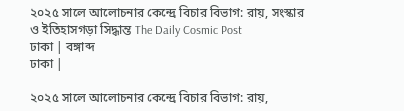২০২৫ সালে আলোচনার কেন্দ্রে বিচার বিভাগ: রায়, সংস্কার ও ইতিহাসগড়া সিদ্ধান্ত The Daily Cosmic Post
ঢাকা | বঙ্গাব্দ
ঢাকা |

২০২৫ সালে আলোচনার কেন্দ্রে বিচার বিভাগ: রায়,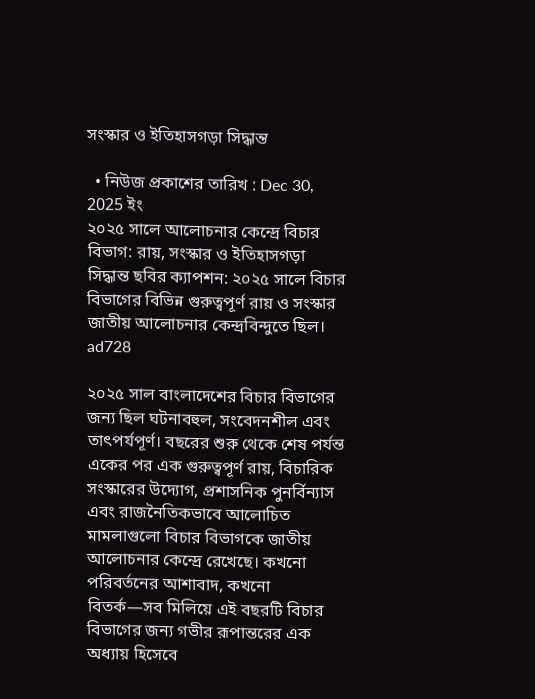সংস্কার ও ইতিহাসগড়া সিদ্ধান্ত

  • নিউজ প্রকাশের তারিখ : Dec 30, 2025 ইং
২০২৫ সালে আলোচনার কেন্দ্রে বিচার বিভাগ: রায়, সংস্কার ও ইতিহাসগড়া সিদ্ধান্ত ছবির ক্যাপশন: ২০২৫ সালে বিচার বিভাগের বিভিন্ন গুরুত্বপূর্ণ রায় ও সংস্কার জাতীয় আলোচনার কেন্দ্রবিন্দুতে ছিল।
ad728

২০২৫ সাল বাংলাদেশের বিচার বিভাগের জন্য ছিল ঘটনাবহুল, সংবেদনশীল এবং তাৎপর্যপূর্ণ। বছরের শুরু থেকে শেষ পর্যন্ত একের পর এক গুরুত্বপূর্ণ রায়, বিচারিক সংস্কারের উদ্যোগ, প্রশাসনিক পুনর্বিন্যাস এবং রাজনৈতিকভাবে আলোচিত মামলাগুলো বিচার বিভাগকে জাতীয় আলোচনার কেন্দ্রে রেখেছে। কখনো পরিবর্তনের আশাবাদ, কখনো বিতর্ক—সব মিলিয়ে এই বছরটি বিচার বিভাগের জন্য গভীর রূপান্তরের এক অধ্যায় হিসেবে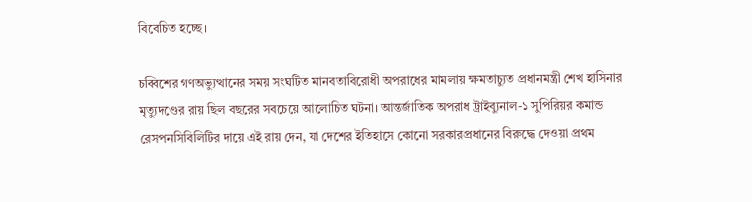বিবেচিত হচ্ছে।

চব্বিশের গণঅভ্যুত্থানের সময় সংঘটিত মানবতাবিরোধী অপরাধের মামলায় ক্ষমতাচ্যুত প্রধানমন্ত্রী শেখ হাসিনার মৃত্যুদণ্ডের রায় ছিল বছরের সবচেয়ে আলোচিত ঘটনা। আন্তর্জাতিক অপরাধ ট্রাইব্যুনাল-১ সুপিরিয়র কমান্ড রেসপনসিবিলিটির দায়ে এই রায় দেন, যা দেশের ইতিহাসে কোনো সরকারপ্রধানের বিরুদ্ধে দেওয়া প্রথম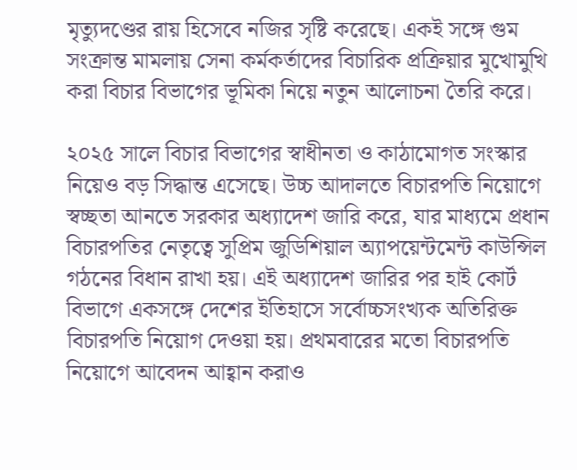মৃত্যুদণ্ডের রায় হিসেবে নজির সৃষ্টি করেছে। একই সঙ্গে গুম সংক্রান্ত মামলায় সেনা কর্মকর্তাদের বিচারিক প্রক্রিয়ার মুখোমুখি করা বিচার বিভাগের ভূমিকা নিয়ে নতুন আলোচনা তৈরি করে।

২০২৫ সালে বিচার বিভাগের স্বাধীনতা ও কাঠামোগত সংস্কার নিয়েও বড় সিদ্ধান্ত এসেছে। উচ্চ আদালতে বিচারপতি নিয়োগে স্বচ্ছতা আনতে সরকার অধ্যাদেশ জারি করে, যার মাধ্যমে প্রধান বিচারপতির নেতৃত্বে সুপ্রিম জুডিশিয়াল অ্যাপয়েন্টমেন্ট কাউন্সিল গঠনের বিধান রাখা হয়। এই অধ্যাদেশ জারির পর হাই কোর্ট বিভাগে একসঙ্গে দেশের ইতিহাসে সর্বোচ্চসংখ্যক অতিরিক্ত বিচারপতি নিয়োগ দেওয়া হয়। প্রথমবারের মতো বিচারপতি নিয়োগে আবেদন আহ্বান করাও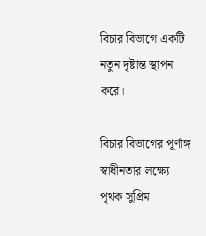বিচার বিভাগে একটি নতুন দৃষ্টান্ত স্থাপন করে।

বিচার বিভাগের পূর্ণাঙ্গ স্বাধীনতার লক্ষ্যে পৃথক সুপ্রিম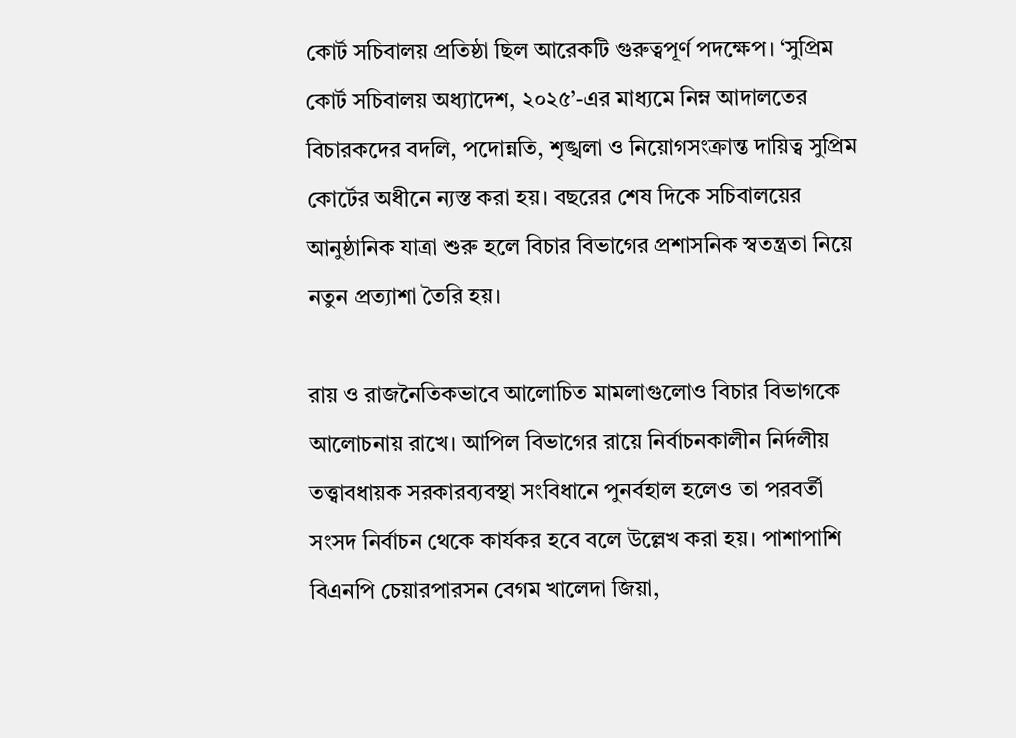কোর্ট সচিবালয় প্রতিষ্ঠা ছিল আরেকটি গুরুত্বপূর্ণ পদক্ষেপ। ‘সুপ্রিম কোর্ট সচিবালয় অধ্যাদেশ, ২০২৫’-এর মাধ্যমে নিম্ন আদালতের বিচারকদের বদলি, পদোন্নতি, শৃঙ্খলা ও নিয়োগসংক্রান্ত দায়িত্ব সুপ্রিম কোর্টের অধীনে ন্যস্ত করা হয়। বছরের শেষ দিকে সচিবালয়ের আনুষ্ঠানিক যাত্রা শুরু হলে বিচার বিভাগের প্রশাসনিক স্বতন্ত্রতা নিয়ে নতুন প্রত্যাশা তৈরি হয়।

রায় ও রাজনৈতিকভাবে আলোচিত মামলাগুলোও বিচার বিভাগকে আলোচনায় রাখে। আপিল বিভাগের রায়ে নির্বাচনকালীন নির্দলীয় তত্ত্বাবধায়ক সরকারব্যবস্থা সংবিধানে পুনর্বহাল হলেও তা পরবর্তী সংসদ নির্বাচন থেকে কার্যকর হবে বলে উল্লেখ করা হয়। পাশাপাশি বিএনপি চেয়ারপারসন বেগম খালেদা জিয়া,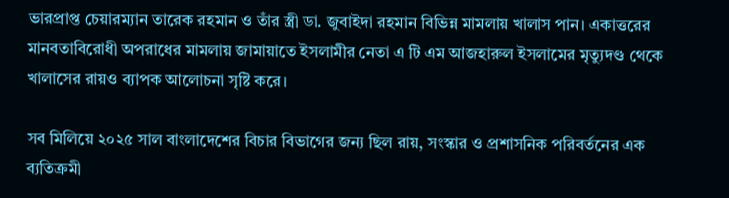ভারপ্রাপ্ত চেয়ারম্যান তারেক রহমান ও তাঁর স্ত্রী ডা. জুবাইদা রহমান বিভিন্ন মামলায় খালাস পান। একাত্তরের মানবতাবিরোধী অপরাধের মামলায় জামায়াতে ইসলামীর নেতা এ টি এম আজহারুল ইসলামের মৃত্যুদণ্ড থেকে খালাসের রায়ও ব্যাপক আলোচনা সৃষ্টি করে।

সব মিলিয়ে ২০২৫ সাল বাংলাদেশের বিচার বিভাগের জন্য ছিল রায়, সংস্কার ও প্রশাসনিক পরিবর্তনের এক ব্যতিক্রমী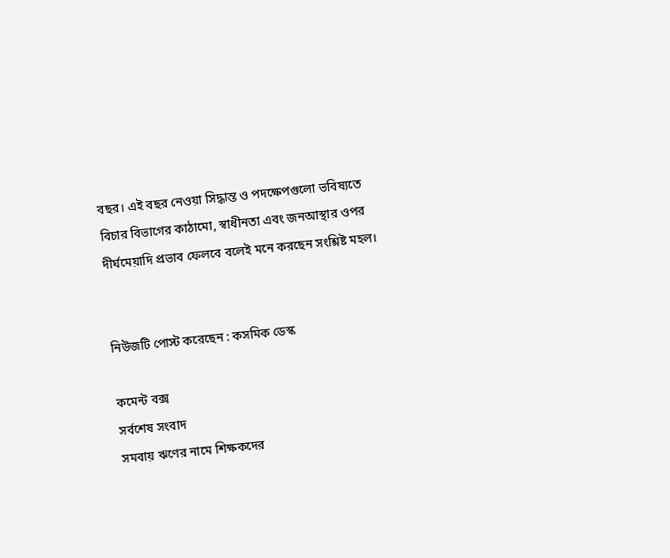বছর। এই বছর নেওয়া সিদ্ধান্ত ও পদক্ষেপগুলো ভবিষ্যতে বিচার বিভাগের কাঠামো, স্বাধীনতা এবং জনআস্থার ওপর দীর্ঘমেয়াদি প্রভাব ফেলবে বলেই মনে করছেন সংশ্লিষ্ট মহল।


নিউজটি পোস্ট করেছেন : কসমিক ডেস্ক

কমেন্ট বক্স
সর্বশেষ সংবাদ
সমবায় ঋণের নামে শিক্ষকদের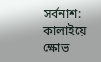সর্বনাশ: কালাইয়ে ক্ষোভ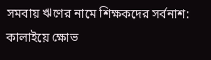সমবায় ঋণের নামে শিক্ষকদের সর্বনাশ: কালাইয়ে ক্ষোভ